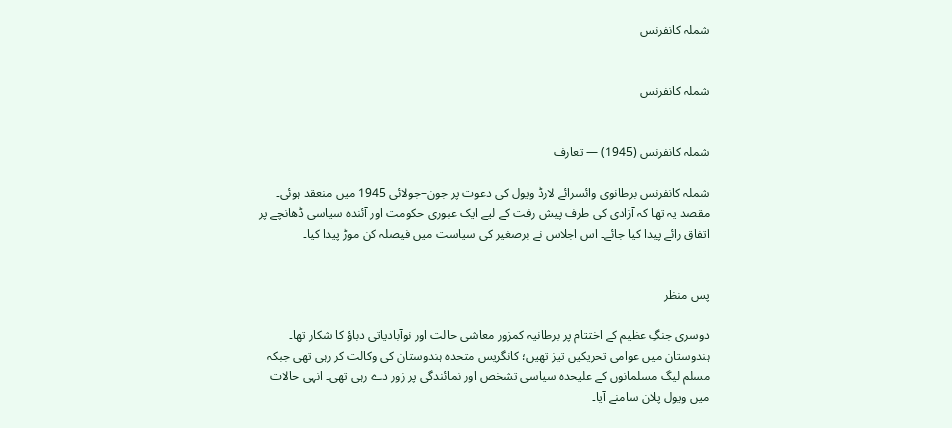شملہ کانفرنس


شملہ کانفرنس


شملہ کانفرنس (1945) — تعارف

شملہ کانفرنس برطانوی وائسرائے لارڈ ویول کی دعوت پر جون–جولائی 1945 میں منعقد ہوئی۔ مقصد یہ تھا کہ آزادی کی طرف پیش رفت کے لیے ایک عبوری حکومت اور آئندہ سیاسی ڈھانچے پر اتفاق رائے پیدا کیا جائے۔ اس اجلاس نے برصغیر کی سیاست میں فیصلہ کن موڑ پیدا کیا۔


پس منظر

دوسری جنگِ عظیم کے اختتام پر برطانیہ کمزور معاشی حالت اور نوآبادیاتی دباؤ کا شکار تھا۔ ہندوستان میں عوامی تحریکیں تیز تھیں؛ کانگریس متحدہ ہندوستان کی وکالت کر رہی تھی جبکہ مسلم لیگ مسلمانوں کے علیحدہ سیاسی تشخص اور نمائندگی پر زور دے رہی تھی۔ انہی حالات میں ویول پلان سامنے آیا۔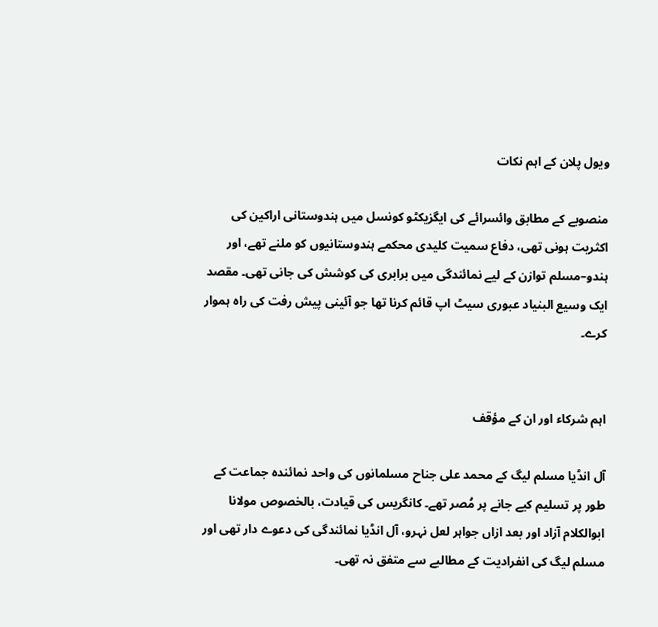ویول پلان کے اہم نکات

منصوبے کے مطابق وائسرائے کی ایگزیکٹو کونسل میں ہندوستانی اراکین کی اکثریت ہونی تھی، دفاع سمیت کلیدی محکمے ہندوستانیوں کو ملنے تھے، اور ہندو–مسلم توازن کے لیے نمائندگی میں برابری کی کوشش کی جانی تھی۔ مقصد ایک وسیع البنیاد عبوری سیٹ اپ قائم کرنا تھا جو آئینی پیش رفت کی راہ ہموار کرے۔


اہم شرکاء اور ان کے مؤقف

آل انڈیا مسلم لیگ کے محمد علی جناح مسلمانوں کی واحد نمائندہ جماعت کے طور پر تسلیم کیے جانے پر مُصر تھے۔ کانگریس کی قیادت، بالخصوص مولانا ابوالکلام آزاد اور بعد ازاں جواہر لعل نہرو، آل انڈیا نمائندگی کی دعوے دار تھی اور مسلم لیگ کی انفرادیت کے مطالبے سے متفق نہ تھی۔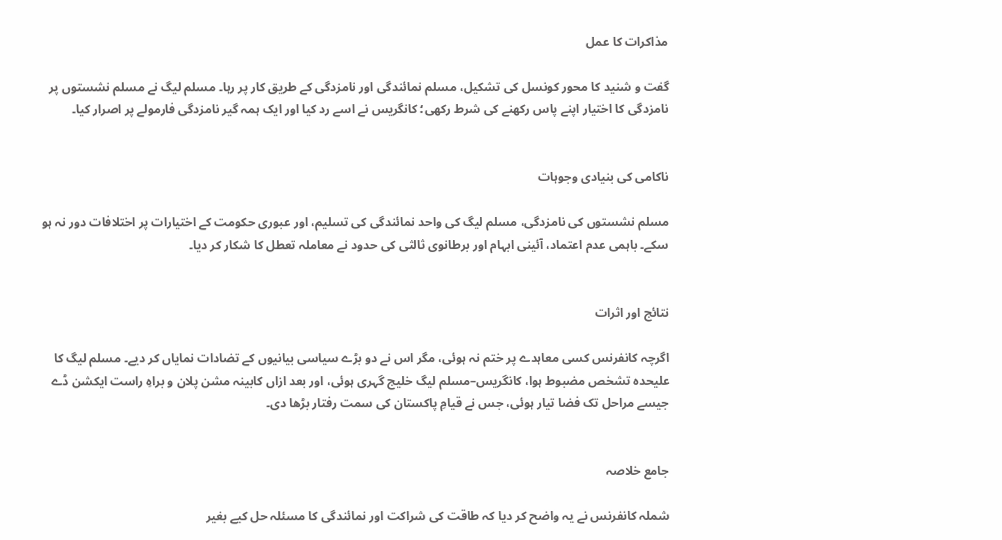مذاکرات کا عمل

گفت و شنید کا محور کونسل کی تشکیل، مسلم نمائندگی اور نامزدگی کے طریق کار پر رہا۔ مسلم لیگ نے مسلم نشستوں پر نامزدگی کا اختیار اپنے پاس رکھنے کی شرط رکھی؛ کانگریس نے اسے رد کیا اور ایک ہمہ گیر نامزدگی فارمولے پر اصرار کیا۔


ناکامی کی بنیادی وجوہات

مسلم نشستوں کی نامزدگی، مسلم لیگ کی واحد نمائندگی کی تسلیم، اور عبوری حکومت کے اختیارات پر اختلافات دور نہ ہو سکے۔ باہمی عدم اعتماد، آئینی ابہام اور برطانوی ثالثی کی حدود نے معاملہ تعطل کا شکار کر دیا۔


نتائج اور اثرات

اگرچہ کانفرنس کسی معاہدے پر ختم نہ ہوئی، مگر اس نے دو بڑے سیاسی بیانیوں کے تضادات نمایاں کر دیے۔ مسلم لیگ کا علیحدہ تشخص مضبوط ہوا، کانگریس–مسلم لیگ خلیج گہری ہوئی، اور بعد ازاں کابینہ مشن پلان و براہِ راست ایکشن ڈے جیسے مراحل تک فضا تیار ہوئی، جس نے قیامِ پاکستان کی سمت رفتار بڑھا دی۔


جامع خلاصہ

شملہ کانفرنس نے یہ واضح کر دیا کہ طاقت کی شراکت اور نمائندگی کا مسئلہ حل کیے بغیر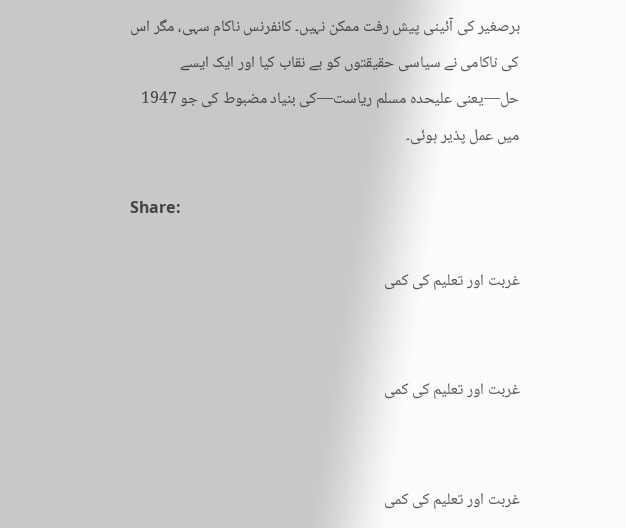برصغیر کی آئینی پیش رفت ممکن نہیں۔ کانفرنس ناکام سہی، مگر اس کی ناکامی نے سیاسی حقیقتوں کو بے نقاب کیا اور ایک ایسے حل—یعنی علیحدہ مسلم ریاست—کی بنیاد مضبوط کی جو 1947 میں عمل پذیر ہوئی۔

Share:

غربت اور تعلیم کی کمی


غربت اور تعلیم کی کمی


غربت اور تعلیم کی کمی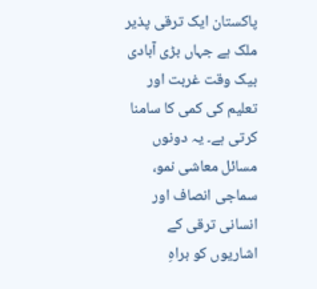پاکستان ایک ترقی پذیر ملک ہے جہاں بڑی آبادی بیک وقت غربت اور تعلیم کی کمی کا سامنا کرتی ہے۔ یہ دونوں مسائل معاشی نمو، سماجی انصاف اور انسانی ترقی کے اشاریوں کو براہِ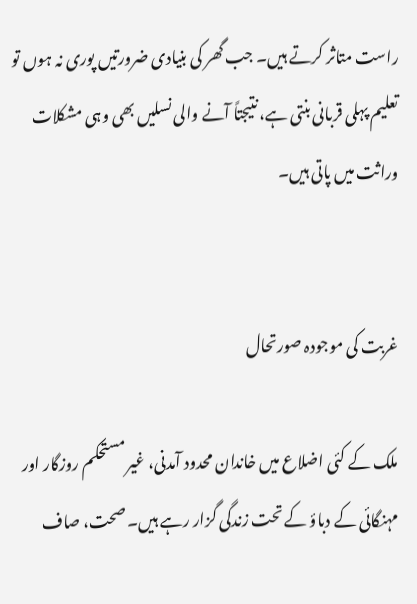راست متاثر کرتے ہیں۔ جب گھر کی بنیادی ضرورتیں پوری نہ ہوں تو تعلیم پہلی قربانی بنتی ہے، نتیجتاً آنے والی نسلیں بھی وہی مشکلات وراثت میں پاتی ہیں۔


غربت کی موجودہ صورتحال

ملک کے کئی اضلاع میں خاندان محدود آمدنی، غیر مستحکم روزگار اور مہنگائی کے دباؤ کے تحت زندگی گزار رہے ہیں۔ صحت، صاف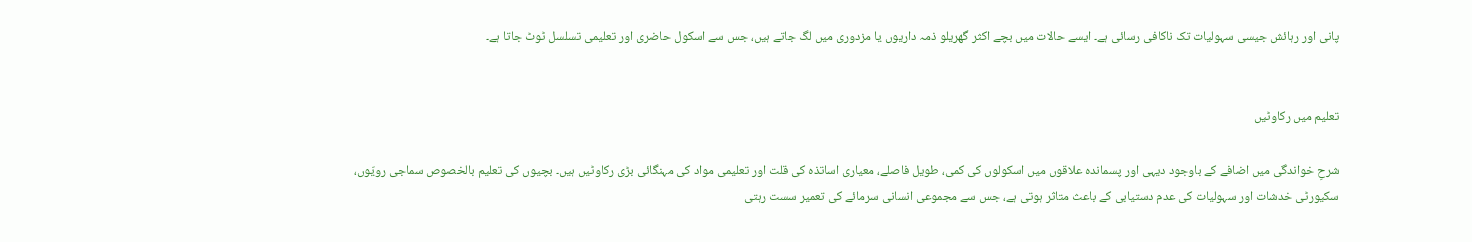پانی اور رہائش جیسی سہولیات تک ناکافی رسائی ہے۔ ایسے حالات میں بچے اکثر گھریلو ذمہ داریوں یا مزدوری میں لگ جاتے ہیں، جس سے اسکول حاضری اور تعلیمی تسلسل ٹوٹ جاتا ہے۔


تعلیم میں رکاوٹیں

شرحِ خواندگی میں اضافے کے باوجود دیہی اور پسماندہ علاقوں میں اسکولوں کی کمی، طویل فاصلے، معیاری اساتذہ کی قلت اور تعلیمی مواد کی مہنگائی بڑی رکاوٹیں ہیں۔ بچیوں کی تعلیم بالخصوص سماجی رویّوں، سکیورٹی خدشات اور سہولیات کی عدم دستیابی کے باعث متاثر ہوتی ہے، جس سے مجموعی انسانی سرمائے کی تعمیر سست رہتی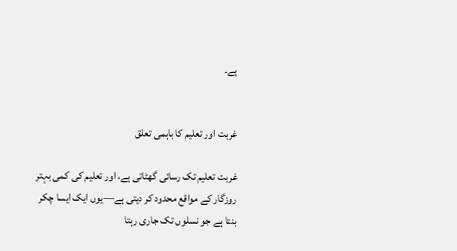ہے۔


غربت اور تعلیم کا باہمی تعلق

غربت تعلیم تک رسائی گھٹاتی ہے، اور تعلیم کی کمی بہتر روزگار کے مواقع محدود کر دیتی ہے—یوں ایک ایسا چکر بنتا ہے جو نسلوں تک جاری رہتا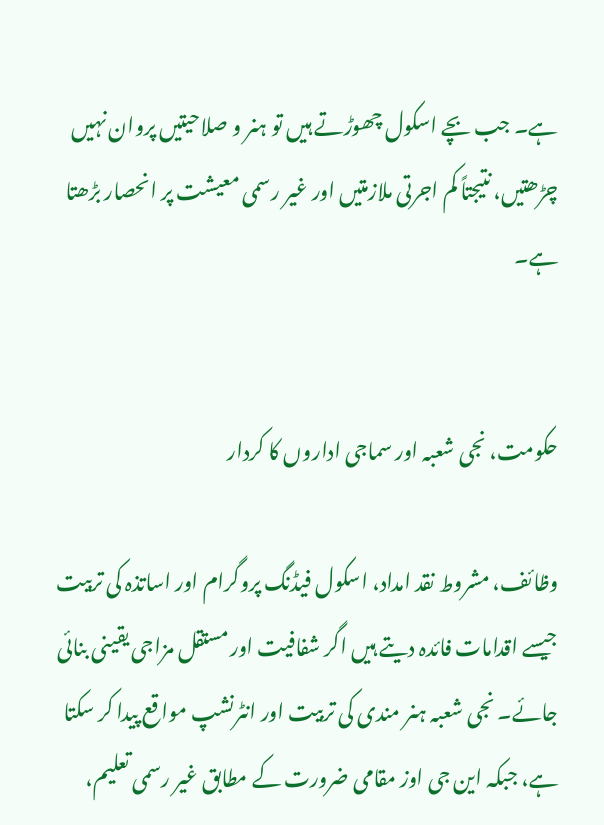ہے۔ جب بچے اسکول چھوڑتے ہیں تو ہنر و صلاحیتیں پروان نہیں چڑھتیں، نتیجتاً کم اجرتی ملازمتیں اور غیر رسمی معیشت پر انحصار بڑھتا ہے۔


حکومت، نجی شعبہ اور سماجی اداروں کا کردار

وظائف، مشروط نقد امداد، اسکول فیڈنگ پروگرام اور اساتذہ کی تربیت جیسے اقدامات فائدہ دیتے ہیں اگر شفافیت اور مستقل مزاجی یقینی بنائی جائے۔ نجی شعبہ ہنر مندی کی تربیت اور انٹرنشپ مواقع پیدا کر سکتا ہے، جبکہ این جی اوز مقامی ضرورت کے مطابق غیر رسمی تعلیم،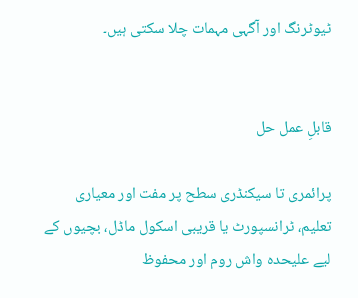ٹیوٹرنگ اور آگہی مہمات چلا سکتی ہیں۔


قابلِ عمل حل

پرائمری تا سیکنڈری سطح پر مفت اور معیاری تعلیم، ٹرانسپورٹ یا قریبی اسکول ماڈل، بچیوں کے لیے علیحدہ واش روم اور محفوظ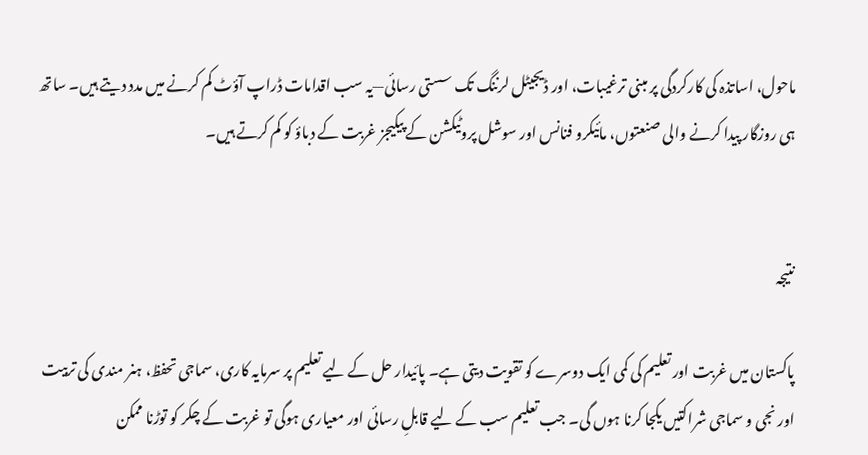ماحول، اساتذہ کی کارکردگی پر مبنی ترغیبات، اور ڈیجیٹل لرننگ تک سستی رسائی—یہ سب اقدامات ڈراپ آؤٹ کم کرنے میں مدد دیتے ہیں۔ ساتھ ہی روزگار پیدا کرنے والی صنعتوں، مائیکرو فنانس اور سوشل پروٹیکشن کے پیکیجز غربت کے دباؤ کو کم کرتے ہیں۔


نتیجہ

پاکستان میں غربت اور تعلیم کی کمی ایک دوسرے کو تقویت دیتی ہے۔ پائیدار حل کے لیے تعلیم پر سرمایہ کاری، سماجی تحفظ، ہنر مندی کی تربیت اور نجی و سماجی شراکتیں یکجا کرنا ہوں گی۔ جب تعلیم سب کے لیے قابلِ رسائی اور معیاری ہوگی تو غربت کے چکر کو توڑنا ممکن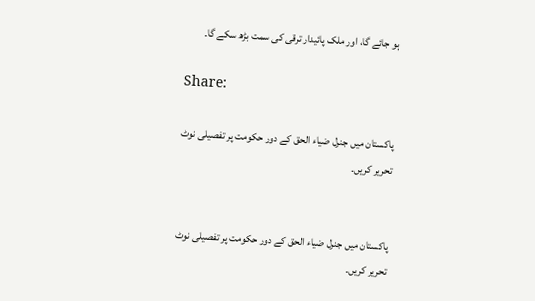ہو جائے گا، اور ملک پائیدار ترقی کی سمت بڑھ سکے گا۔

Share:

پاکستان میں جنرل ضیاء الحق کے دور حکومت پر تفصیلی نوٹ تحریر کریں۔


پاکستان میں جنرل ضیاء الحق کے دور حکومت پر تفصیلی نوٹ تحریر کریں۔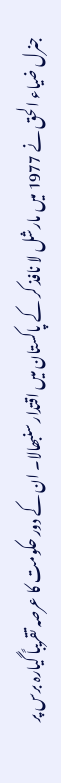جنرل ضیاء الحق نے 1977 میں مارشل لا نافذ کر کے پاکستان میں اقتدار سنبھالا۔ ان کے دور حکومت کا عرصہ تقریباً گیارہ برس پر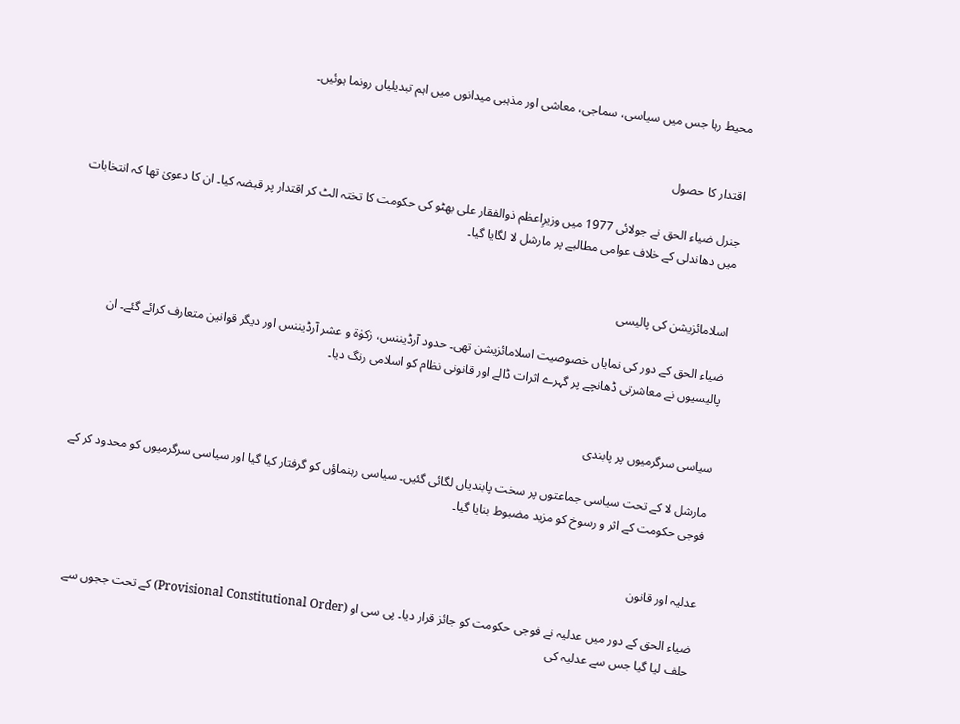محیط رہا جس میں سیاسی، سماجی، معاشی اور مذہبی میدانوں میں اہم تبدیلیاں رونما ہوئیں۔


اقتدار کا حصول

جنرل ضیاء الحق نے جولائی 1977 میں وزیرِاعظم ذوالفقار علی بھٹو کی حکومت کا تختہ الٹ کر اقتدار پر قبضہ کیا۔ ان کا دعویٰ تھا کہ انتخابات میں دھاندلی کے خلاف عوامی مطالبے پر مارشل لا لگایا گیا۔


اسلامائزیشن کی پالیسی

ضیاء الحق کے دور کی نمایاں خصوصیت اسلامائزیشن تھی۔ حدود آرڈیننس، زکوٰۃ و عشر آرڈیننس اور دیگر قوانین متعارف کرائے گئے۔ ان پالیسیوں نے معاشرتی ڈھانچے پر گہرے اثرات ڈالے اور قانونی نظام کو اسلامی رنگ دیا۔


سیاسی سرگرمیوں پر پابندی

مارشل لا کے تحت سیاسی جماعتوں پر سخت پابندیاں لگائی گئیں۔ سیاسی رہنماؤں کو گرفتار کیا گیا اور سیاسی سرگرمیوں کو محدود کر کے فوجی حکومت کے اثر و رسوخ کو مزید مضبوط بنایا گیا۔


عدلیہ اور قانون

ضیاء الحق کے دور میں عدلیہ نے فوجی حکومت کو جائز قرار دیا۔ پی سی او (Provisional Constitutional Order) کے تحت ججوں سے حلف لیا گیا جس سے عدلیہ کی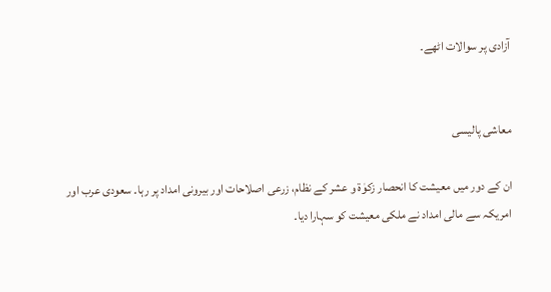آزادی پر سوالات اٹھے۔


معاشی پالیسی

ان کے دور میں معیشت کا انحصار زکوٰۃ و عشر کے نظام، زرعی اصلاحات اور بیرونی امداد پر رہا۔ سعودی عرب اور امریکہ سے مالی امداد نے ملکی معیشت کو سہارا دیا۔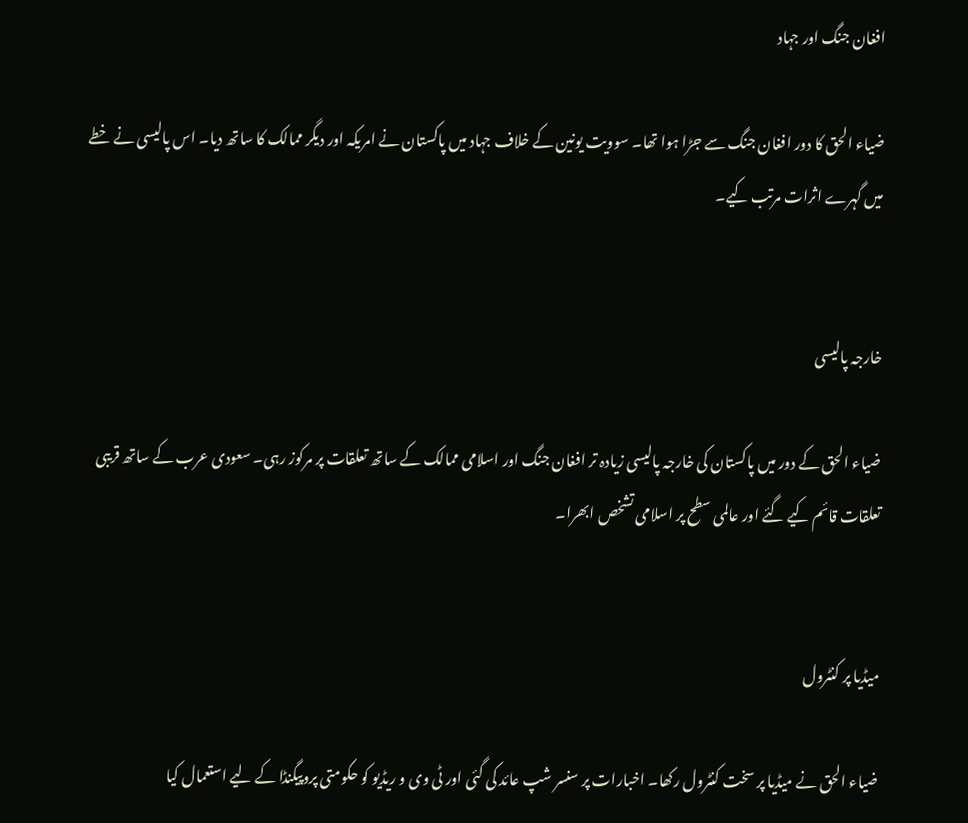افغان جنگ اور جہاد

ضیاء الحق کا دور افغان جنگ سے جڑا ہوا تھا۔ سوویت یونین کے خلاف جہاد میں پاکستان نے امریکہ اور دیگر ممالک کا ساتھ دیا۔ اس پالیسی نے خطے میں گہرے اثرات مرتب کیے۔


خارجہ پالیسی

ضیاء الحق کے دور میں پاکستان کی خارجہ پالیسی زیادہ تر افغان جنگ اور اسلامی ممالک کے ساتھ تعلقات پر مرکوز رہی۔ سعودی عرب کے ساتھ قریبی تعلقات قائم کیے گئے اور عالمی سطح پر اسلامی تشخص ابھرا۔


میڈیا پر کنٹرول

ضیاء الحق نے میڈیا پر سخت کنٹرول رکھا۔ اخبارات پر سنسر شپ عائد کی گئی اور ٹی وی و ریڈیو کو حکومتی پروپیگنڈا کے لیے استعمال کیا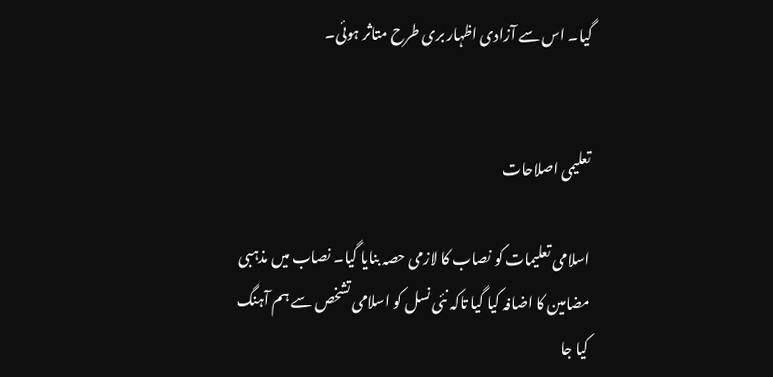گیا۔ اس سے آزادی اظہار بری طرح متاثر ہوئی۔


تعلیمی اصلاحات

اسلامی تعلیمات کو نصاب کا لازمی حصہ بنایا گیا۔ نصاب میں مذہبی مضامین کا اضافہ کیا گیا تاکہ نئی نسل کو اسلامی تشخص سے ہم آہنگ کیا جا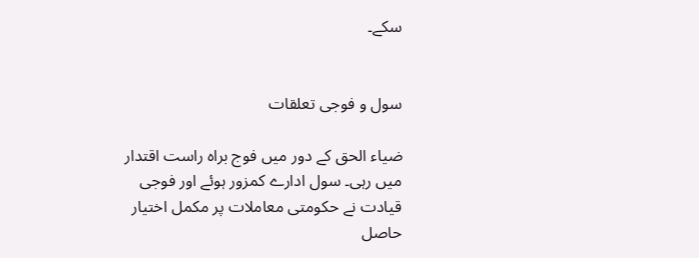سکے۔


سول و فوجی تعلقات

ضیاء الحق کے دور میں فوج براہ راست اقتدار میں رہی۔ سول ادارے کمزور ہوئے اور فوجی قیادت نے حکومتی معاملات پر مکمل اختیار حاصل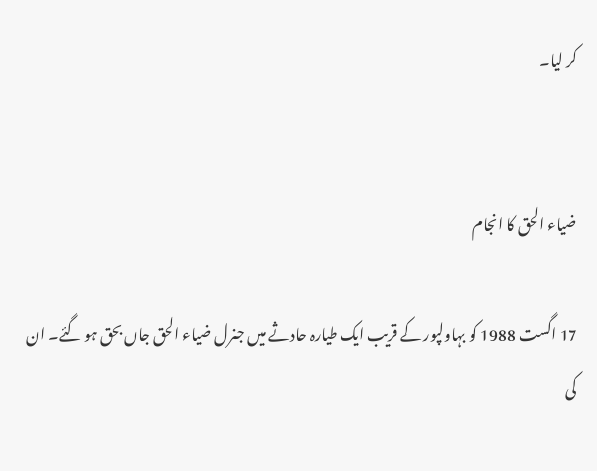کر لیا۔


ضیاء الحق کا انجام

17 اگست 1988 کو بہاولپور کے قریب ایک طیارہ حادثے میں جنرل ضیاء الحق جاں بحق ہو گئے۔ ان کی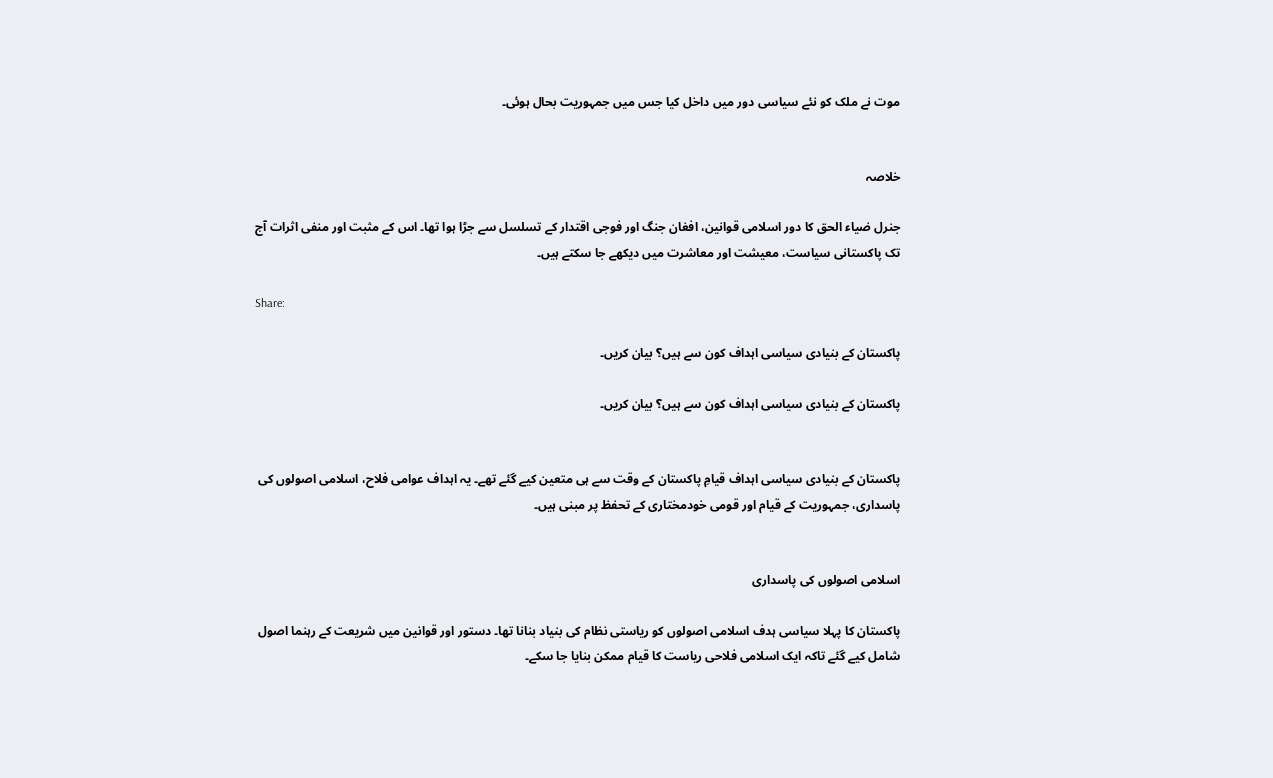موت نے ملک کو نئے سیاسی دور میں داخل کیا جس میں جمہوریت بحال ہوئی۔


خلاصہ

جنرل ضیاء الحق کا دور اسلامی قوانین، افغان جنگ اور فوجی اقتدار کے تسلسل سے جڑا ہوا تھا۔ اس کے مثبت اور منفی اثرات آج تک پاکستانی سیاست، معیشت اور معاشرت میں دیکھے جا سکتے ہیں۔

Share:

پاکستان کے بنیادی سیاسی اہداف کون سے ہیں؟ بیان کریں۔

پاکستان کے بنیادی سیاسی اہداف کون سے ہیں؟ بیان کریں۔


پاکستان کے بنیادی سیاسی اہداف قیامِ پاکستان کے وقت سے ہی متعین کیے گئے تھے۔ یہ اہداف عوامی فلاح، اسلامی اصولوں کی پاسداری، جمہوریت کے قیام اور قومی خودمختاری کے تحفظ پر مبنی ہیں۔


اسلامی اصولوں کی پاسداری

پاکستان کا پہلا سیاسی ہدف اسلامی اصولوں کو ریاستی نظام کی بنیاد بنانا تھا۔ دستور اور قوانین میں شریعت کے رہنما اصول شامل کیے گئے تاکہ ایک اسلامی فلاحی ریاست کا قیام ممکن بنایا جا سکے۔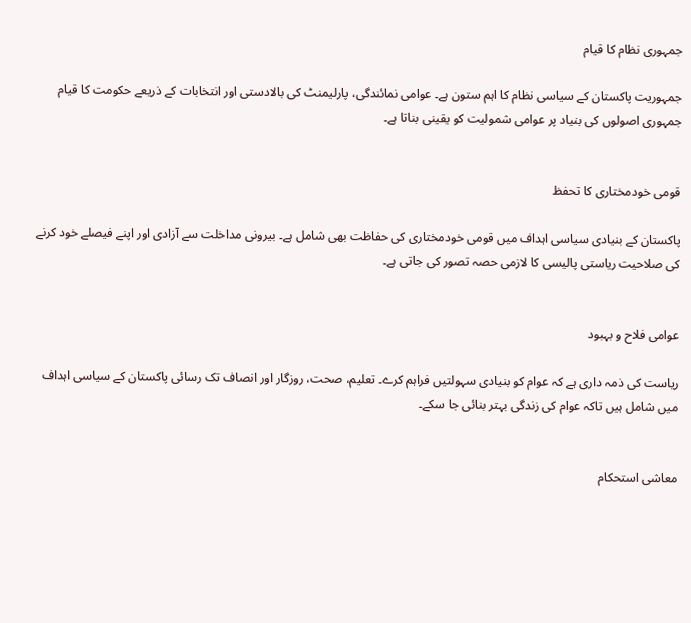جمہوری نظام کا قیام

جمہوریت پاکستان کے سیاسی نظام کا اہم ستون ہے۔ عوامی نمائندگی، پارلیمنٹ کی بالادستی اور انتخابات کے ذریعے حکومت کا قیام جمہوری اصولوں کی بنیاد پر عوامی شمولیت کو یقینی بناتا ہے۔


قومی خودمختاری کا تحفظ

پاکستان کے بنیادی سیاسی اہداف میں قومی خودمختاری کی حفاظت بھی شامل ہے۔ بیرونی مداخلت سے آزادی اور اپنے فیصلے خود کرنے کی صلاحیت ریاستی پالیسی کا لازمی حصہ تصور کی جاتی ہے۔


عوامی فلاح و بہبود

ریاست کی ذمہ داری ہے کہ عوام کو بنیادی سہولتیں فراہم کرے۔ تعلیم، صحت، روزگار اور انصاف تک رسائی پاکستان کے سیاسی اہداف میں شامل ہیں تاکہ عوام کی زندگی بہتر بنائی جا سکے۔


معاشی استحکام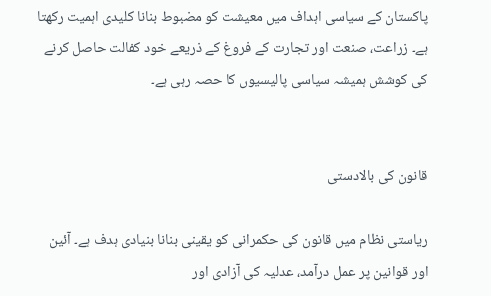پاکستان کے سیاسی اہداف میں معیشت کو مضبوط بنانا کلیدی اہمیت رکھتا ہے۔ زراعت، صنعت اور تجارت کے فروغ کے ذریعے خود کفالت حاصل کرنے کی کوشش ہمیشہ سیاسی پالیسیوں کا حصہ رہی ہے۔


قانون کی بالادستی

ریاستی نظام میں قانون کی حکمرانی کو یقینی بنانا بنیادی ہدف ہے۔ آئین اور قوانین پر عمل درآمد، عدلیہ کی آزادی اور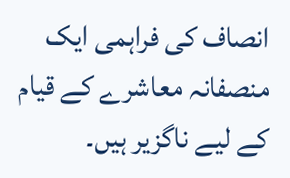انصاف کی فراہمی ایک منصفانہ معاشرے کے قیام کے لیے ناگزیر ہیں۔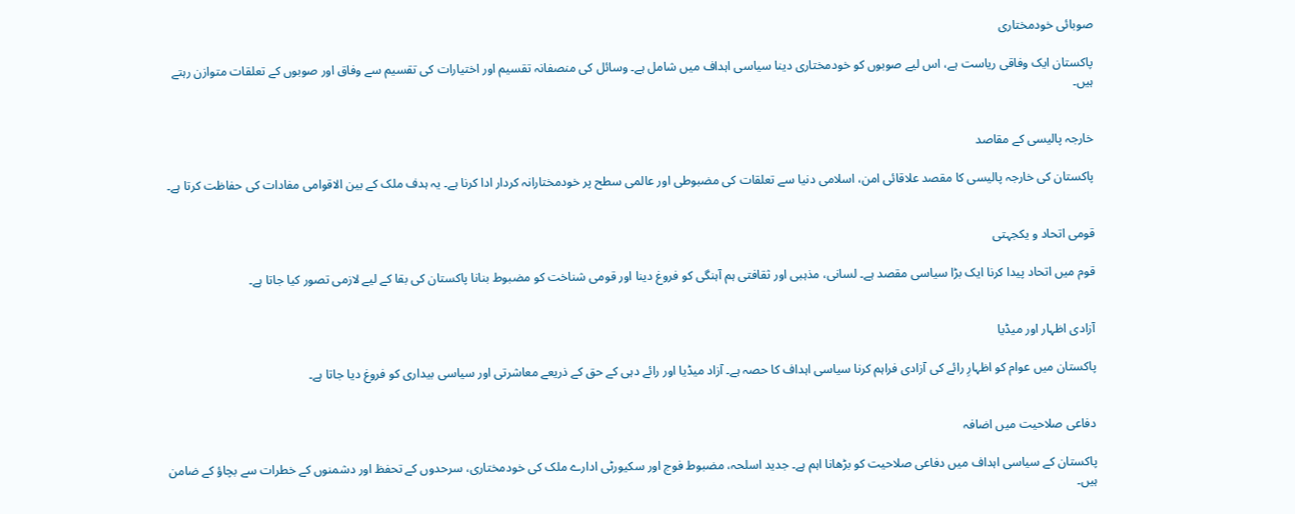صوبائی خودمختاری

پاکستان ایک وفاقی ریاست ہے، اس لیے صوبوں کو خودمختاری دینا سیاسی اہداف میں شامل ہے۔ وسائل کی منصفانہ تقسیم اور اختیارات کی تقسیم سے وفاق اور صوبوں کے تعلقات متوازن رہتے ہیں۔


خارجہ پالیسی کے مقاصد

پاکستان کی خارجہ پالیسی کا مقصد علاقائی امن، اسلامی دنیا سے تعلقات کی مضبوطی اور عالمی سطح پر خودمختارانہ کردار ادا کرنا ہے۔ یہ ہدف ملک کے بین الاقوامی مفادات کی حفاظت کرتا ہے۔


قومی اتحاد و یکجہتی

قوم میں اتحاد پیدا کرنا ایک بڑا سیاسی مقصد ہے۔ لسانی، مذہبی اور ثقافتی ہم آہنگی کو فروغ دینا اور قومی شناخت کو مضبوط بنانا پاکستان کی بقا کے لیے لازمی تصور کیا جاتا ہے۔


آزادی اظہار اور میڈیا

پاکستان میں عوام کو اظہارِ رائے کی آزادی فراہم کرنا سیاسی اہداف کا حصہ ہے۔ آزاد میڈیا اور رائے دہی کے حق کے ذریعے معاشرتی اور سیاسی بیداری کو فروغ دیا جاتا ہے۔


دفاعی صلاحیت میں اضافہ

پاکستان کے سیاسی اہداف میں دفاعی صلاحیت کو بڑھانا اہم ہے۔ جدید اسلحہ، مضبوط فوج اور سکیورٹی ادارے ملک کی خودمختاری، سرحدوں کے تحفظ اور دشمنوں کے خطرات سے بچاؤ کے ضامن ہیں۔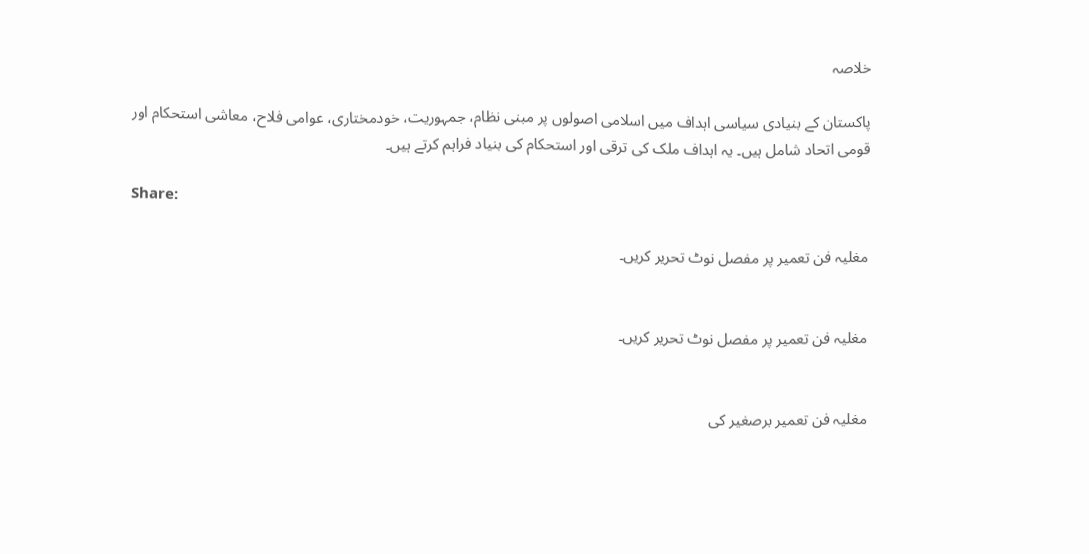خلاصہ

پاکستان کے بنیادی سیاسی اہداف میں اسلامی اصولوں پر مبنی نظام، جمہوریت، خودمختاری، عوامی فلاح، معاشی استحکام اور قومی اتحاد شامل ہیں۔ یہ اہداف ملک کی ترقی اور استحکام کی بنیاد فراہم کرتے ہیں۔

Share:

مغلیہ فن تعمیر پر مفصل نوٹ تحریر کریں۔


مغلیہ فن تعمیر پر مفصل نوٹ تحریر کریں۔


مغلیہ فن تعمیر برصغیر کی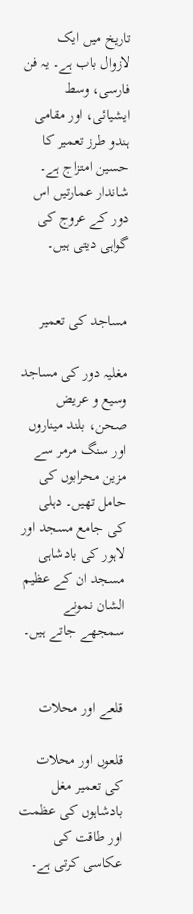تاریخ میں ایک لازوال باب ہے۔ یہ فن فارسی، وسط ایشیائی، اور مقامی ہندو طرز تعمیر کا حسین امتزاج ہے۔ شاندار عمارتیں اس دور کے عروج کی گواہی دیتی ہیں۔


مساجد کی تعمیر

مغلیہ دور کی مساجد وسیع و عریض صحن، بلند میناروں اور سنگ مرمر سے مزین محرابوں کی حامل تھیں۔ دہلی کی جامع مسجد اور لاہور کی بادشاہی مسجد ان کے عظیم الشان نمونے سمجھے جاتے ہیں۔


قلعے اور محلات

قلعوں اور محلات کی تعمیر مغل بادشاہوں کی عظمت اور طاقت کی عکاسی کرتی ہے۔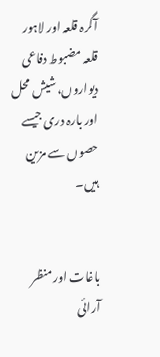آگرہ قلعہ اور لاہور قلعہ مضبوط دفاعی دیواروں، شیش محل اور بارہ دری جیسے حصوں سے مزین ہیں۔


باغات اور منظر آرائی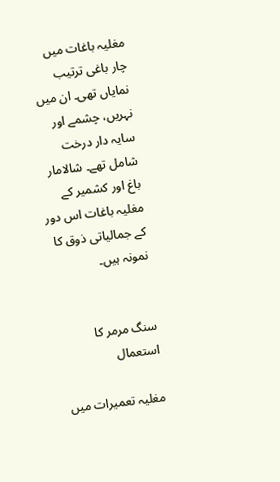مغلیہ باغات میں چار باغی ترتیب نمایاں تھی۔ ان میں نہریں، چشمے اور سایہ دار درخت شامل تھے۔ شالامار باغ اور کشمیر کے مغلیہ باغات اس دور کے جمالیاتی ذوق کا نمونہ ہیں۔


سنگ مرمر کا استعمال

مغلیہ تعمیرات میں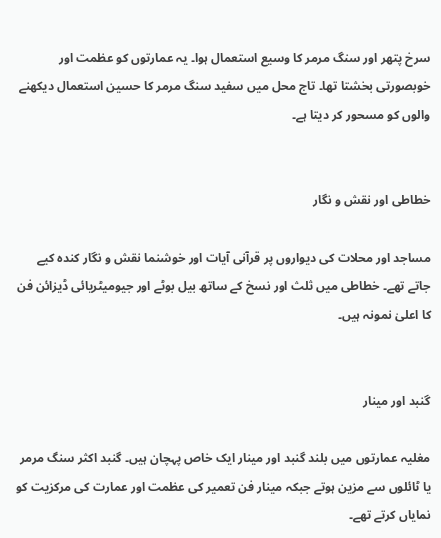سرخ پتھر اور سنگ مرمر کا وسیع استعمال ہوا۔ یہ عمارتوں کو عظمت اور خوبصورتی بخشتا تھا۔ تاج محل میں سفید سنگ مرمر کا حسین استعمال دیکھنے والوں کو مسحور کر دیتا ہے۔


خطاطی اور نقش و نگار

مساجد اور محلات کی دیواروں پر قرآنی آیات اور خوشنما نقش و نگار کندہ کیے جاتے تھے۔ خطاطی میں ثلث اور نسخ کے ساتھ بیل بوٹے اور جیومیٹریائی ڈیزائن فن کا اعلیٰ نمونہ ہیں۔


گنبد اور مینار

مغلیہ عمارتوں میں بلند گنبد اور مینار ایک خاص پہچان ہیں۔ گنبد اکثر سنگ مرمر یا ٹائلوں سے مزین ہوتے جبکہ مینار فن تعمیر کی عظمت اور عمارت کی مرکزیت کو نمایاں کرتے تھے۔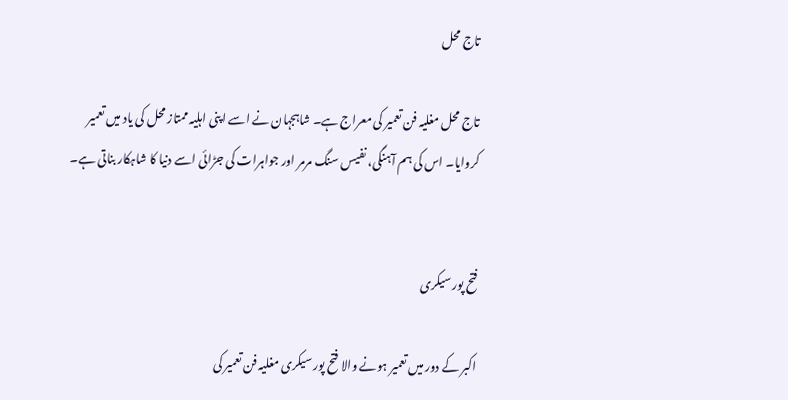تاج محل

تاج محل مغلیہ فن تعمیر کی معراج ہے۔ شاہجہان نے اسے اپنی اہلیہ ممتاز محل کی یاد میں تعمیر کروایا۔ اس کی ہم آہنگی، نفیس سنگ مرمر اور جواہرات کی جڑائی اسے دنیا کا شاہکار بناتی ہے۔


فتح پور سیکری

اکبر کے دور میں تعمیر ہونے والا فتح پور سیکری مغلیہ فن تعمیر کی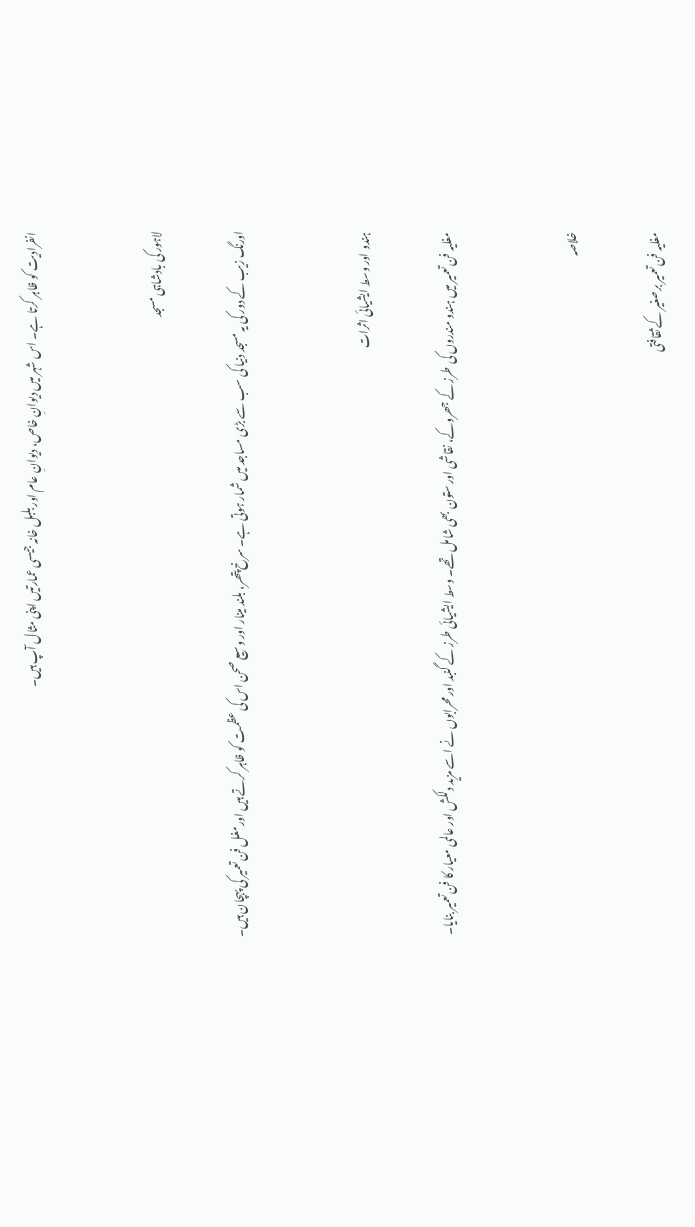انفرادیت کو ظاہر کرتا ہے۔ اس شہر میں دیوانِ خاص، دیوانِ عام اور بلبل خانہ جیسی عمارتیں اپنی مثال آپ ہیں۔


لاہور کی بادشاہی مسجد

اورنگ زیب کے دور کی یہ مسجد دنیا کی سب سے بڑی مساجد میں شمار ہوتی ہے۔ سرخ پتھر، بلند مینار اور وسیع صحن اس کی عظمت کو ظاہر کرتے ہیں اور مغل فن تعمیر کی پہچان ہیں۔


ہندو اور وسط ایشیائی اثرات

مغلیہ فن تعمیر میں ہندو مندروں کی طرز کے جھروکے، نقاشی اور ستون بھی شامل تھے۔ وسط ایشیائی طرز کے گنبد اور محرابوں نے اسے مزید دلکش اور عالمی معیار کا فن تعمیر بنایا۔


خلاصہ

مغلیہ فن تعمیر برصغیر کے ثقافتی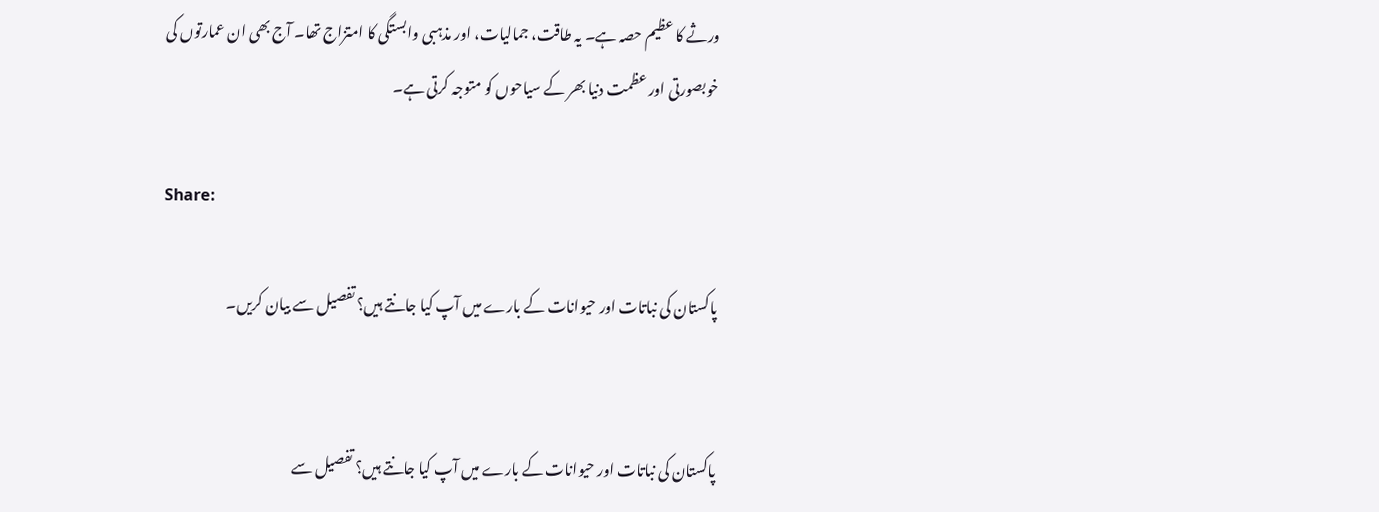ورثے کا عظیم حصہ ہے۔ یہ طاقت، جمالیات، اور مذہبی وابستگی کا امتزاج تھا۔ آج بھی ان عمارتوں کی خوبصورتی اور عظمت دنیا بھر کے سیاحوں کو متوجہ کرتی ہے۔

Share:

پاکستان کی نباتات اور حیوانات کے بارے میں آپ کیا جانتے ہیں؟ تفصیل سے بیان کریں۔


پاکستان کی نباتات اور حیوانات کے بارے میں آپ کیا جانتے ہیں؟ تفصیل سے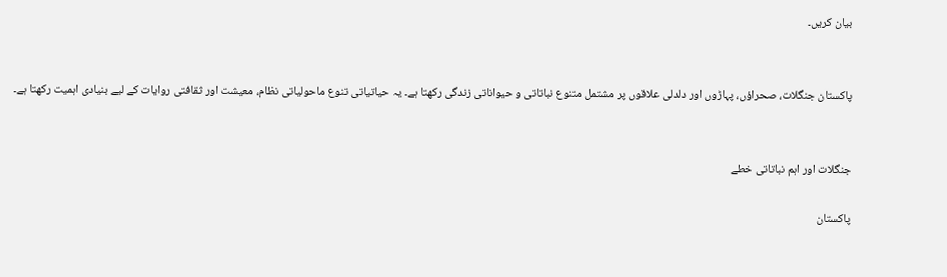بیان کریں۔


پاکستان جنگلات، صحراؤں، پہاڑوں اور دلدلی علاقوں پر مشتمل متنوع نباتاتی و حیواناتی زندگی رکھتا ہے۔ یہ حیاتیاتی تنوع ماحولیاتی نظام، معیشت اور ثقافتی روایات کے لیے بنیادی اہمیت رکھتا ہے۔


جنگلات اور اہم نباتاتی خطے

پاکستان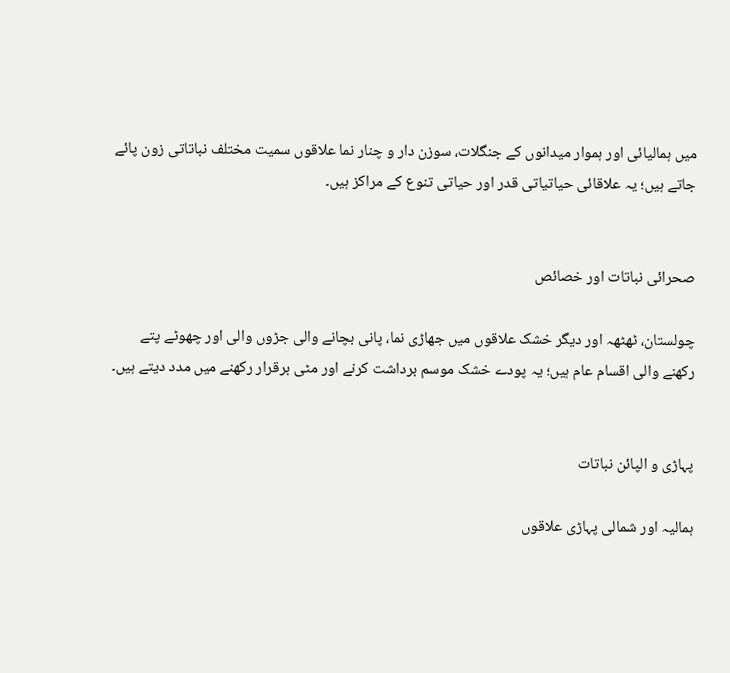میں ہمالیائی اور ہموار میدانوں کے جنگلات، سوزن دار و چنار نما علاقوں سمیت مختلف نباتاتی زون پائے جاتے ہیں؛ یہ علاقائی حیاتیاتی قدر اور حیاتی تنوع کے مراکز ہیں۔


صحرائی نباتات اور خصائص

چولستان، ٹھٹھہ اور دیگر خشک علاقوں میں جھاڑی نما، پانی بچانے والی جڑوں والی اور چھوٹے پتے رکھنے والی اقسام عام ہیں؛ یہ پودے خشک موسم برداشت کرنے اور مٹی برقرار رکھنے میں مدد دیتے ہیں۔


پہاڑی و الپائن نباتات

ہمالیہ اور شمالی پہاڑی علاقوں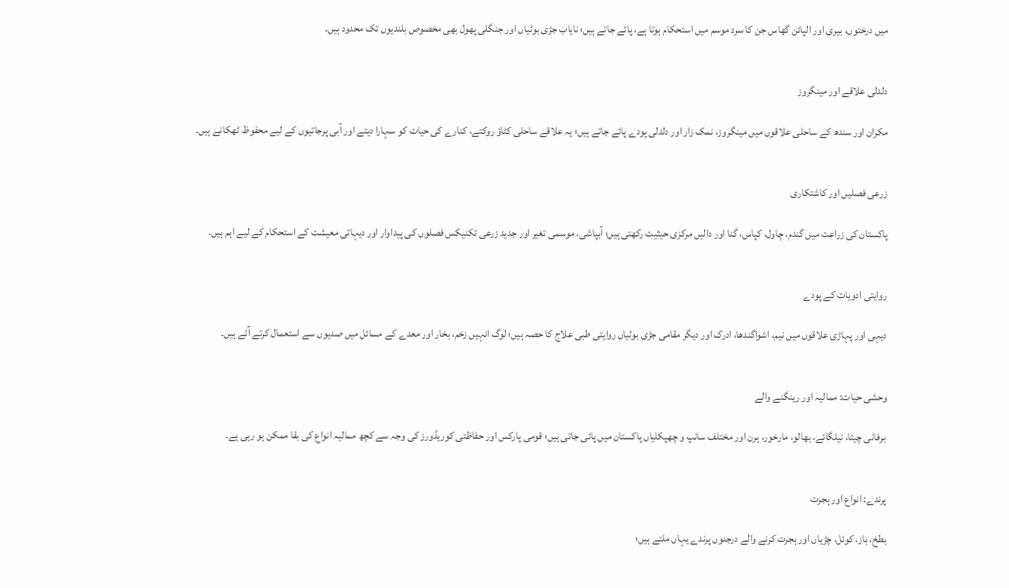میں درختوں، بیری اور الپائن گھاس جن کا سرد موسم میں استحکام ہوتا ہے، پائے جاتے ہیں؛ نایاب جڑی بوٹیاں اور جنگلی پھول بھی مخصوص بلندیوں تک محدود ہیں۔


دلدلی علاقے اور مینگروز

مکران اور سندھ کے ساحلی علاقوں میں مینگروز، نمک زار اور دلدلی پودے پائے جاتے ہیں؛ یہ علاقے ساحلی کٹاؤ روکتے، کنارے کی حیات کو سہارا دیتے اور آبی پرجاتیوں کے لیے محفوظ ٹھکانے ہیں۔


زرعی فصلیں اور کاشتکاری

پاکستان کی زراعت میں گندم، چاول، کپاس، گنا اور دالیں مرکزی حیثیت رکھتی ہیں؛ آبپاشی، موسمی تغیر اور جدید زرعی تکنیکس فصلوں کی پیداوار اور دیہاتی معیشت کے استحکام کے لیے اہم ہیں۔


روایتی ادویات کے پودے

دیہی اور پہاڑی علاقوں میں نیم، اشواگندھا، ادرک اور دیگر مقامی جڑی بوٹیاں روایتی طبی علاج کا حصہ ہیں؛ لوگ انہیں زخم، بخار اور معدے کے مسائل میں صدیوں سے استعمال کرتے آئے ہیں۔


وحشی حیات: ممالیہ اور رینگنے والے

برفانی چیتا، نیلگائے، بھالو، مارخور، ہرن اور مختلف سانپ و چھپکلیاں پاکستان میں پائی جاتی ہیں؛ قومی پارکس اور حفاظتی کوریڈورز کی وجہ سے کچھ ممالیہ انواع کی بقا ممکن ہو رہی ہے۔


پرندے: انواع اور ہجرت

بطخ، باز، کوئل، چڑیاں اور ہجرت کرنے والے درجنوں پرندے یہاں ملتے ہیں؛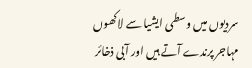سردیوں میں وسطی ایشیا سے لاکھوں مہاجر پرندے آتے ہیں اور آبی ذخائر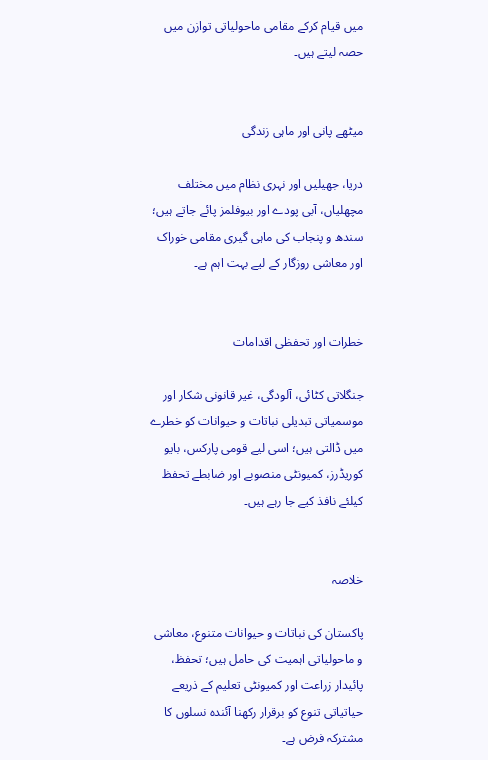میں قیام کرکے مقامی ماحولیاتی توازن میں حصہ لیتے ہیں۔


میٹھے پانی اور ماہی زندگی

دریا، جھیلیں اور نہری نظام میں مختلف مچھلیاں، آبی پودے اور بیوفلمز پائے جاتے ہیں؛ سندھ و پنجاب کی ماہی گیری مقامی خوراک اور معاشی روزگار کے لیے بہت اہم ہے۔


خطرات اور تحفظی اقدامات

جنگلاتی کٹائی، آلودگی، غیر قانونی شکار اور موسمیاتی تبدیلی نباتات و حیوانات کو خطرے میں ڈالتی ہیں؛ اسی لیے قومی پارکس، بایو کوریڈرز، کمیونٹی منصوبے اور ضابطے تحفظ کیلئے نافذ کیے جا رہے ہیں۔


خلاصہ

پاکستان کی نباتات و حیوانات متنوع، معاشی و ماحولیاتی اہمیت کی حامل ہیں؛ تحفظ، پائیدار زراعت اور کمیونٹی تعلیم کے ذریعے حیاتیاتی تنوع کو برقرار رکھنا آئندہ نسلوں کا مشترکہ فرض ہے۔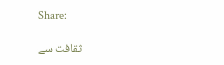Share:

ثقافت سے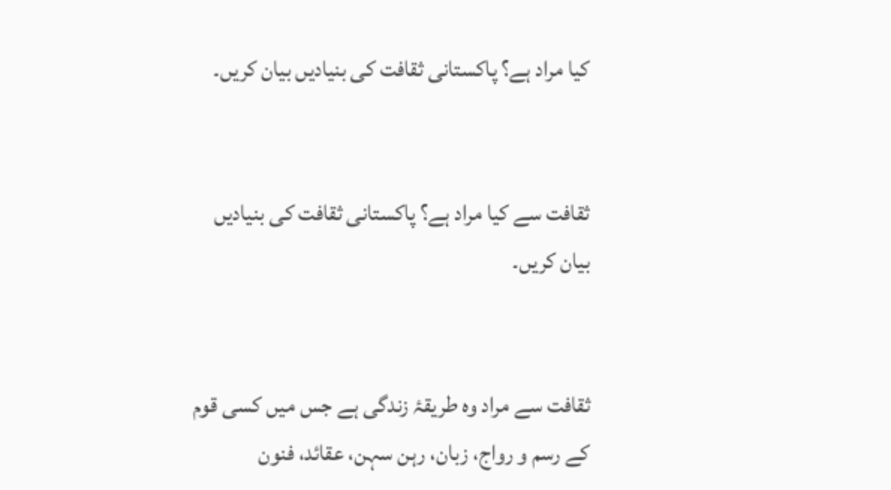کیا مراد ہے؟ پاکستانی ثقافت کی بنیادیں بیان کریں۔


ثقافت سے کیا مراد ہے؟ پاکستانی ثقافت کی بنیادیں بیان کریں۔


ثقافت سے مراد وہ طریقۂ زندگی ہے جس میں کسی قوم کے رسم و رواج، زبان، رہن سہن، عقائد، فنون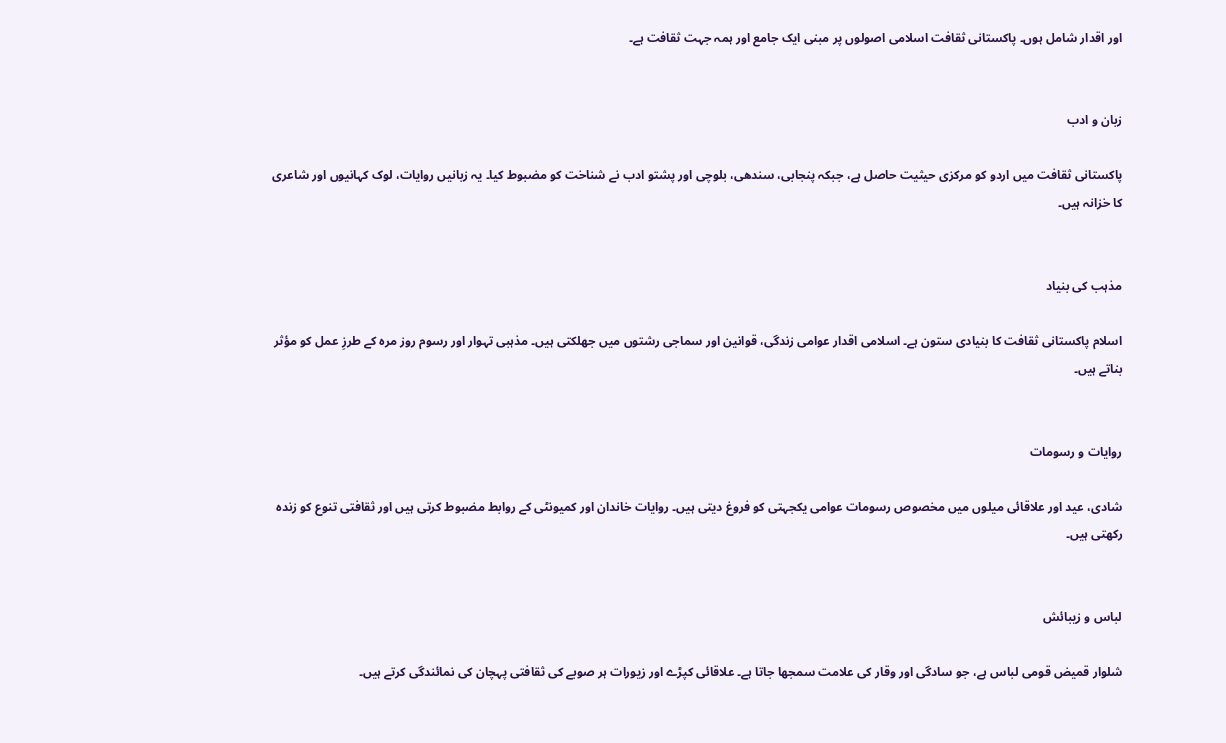اور اقدار شامل ہوں۔ پاکستانی ثقافت اسلامی اصولوں پر مبنی ایک جامع اور ہمہ جہت ثقافت ہے۔


زبان و ادب

پاکستانی ثقافت میں اردو کو مرکزی حیثیت حاصل ہے، جبکہ پنجابی، سندھی، بلوچی اور پشتو ادب نے شناخت کو مضبوط کیا۔ یہ زبانیں روایات، لوک کہانیوں اور شاعری کا خزانہ ہیں۔


مذہب کی بنیاد

اسلام پاکستانی ثقافت کا بنیادی ستون ہے۔ اسلامی اقدار عوامی زندگی، قوانین اور سماجی رشتوں میں جھلکتی ہیں۔ مذہبی تہوار اور رسوم روز مرہ کے طرزِ عمل کو مؤثر بناتے ہیں۔


روایات و رسومات

شادی، عید اور علاقائی میلوں میں مخصوص رسومات عوامی یکجہتی کو فروغ دیتی ہیں۔ روایات خاندان اور کمیونٹی کے روابط مضبوط کرتی ہیں اور ثقافتی تنوع کو زندہ رکھتی ہیں۔


لباس و زیبائش

شلوار قمیض قومی لباس ہے، جو سادگی اور وقار کی علامت سمجھا جاتا ہے۔ علاقائی کپڑے اور زیورات ہر صوبے کی ثقافتی پہچان کی نمائندگی کرتے ہیں۔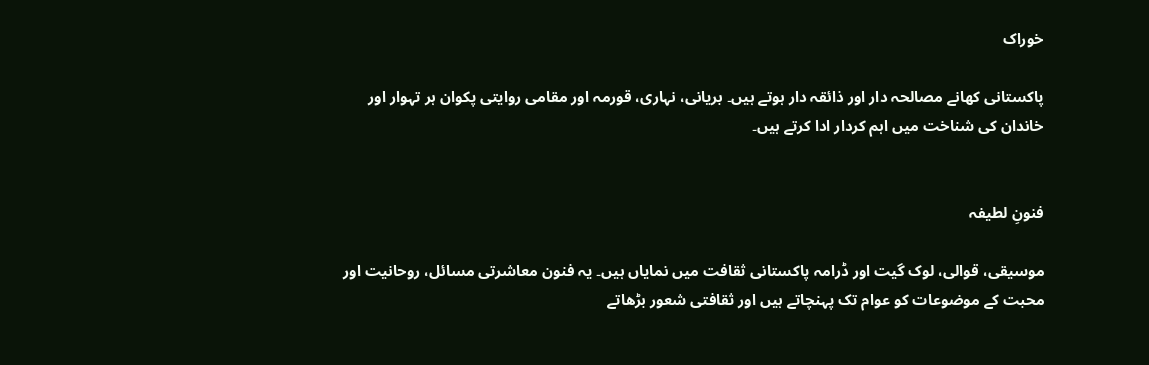خوراک

پاکستانی کھانے مصالحہ دار اور ذائقہ دار ہوتے ہیں۔ بریانی، نہاری، قورمہ اور مقامی روایتی پکوان ہر تہوار اور خاندان کی شناخت میں اہم کردار ادا کرتے ہیں۔


فنونِ لطیفہ

موسیقی، قوالی، لوک گیت اور ڈرامہ پاکستانی ثقافت میں نمایاں ہیں۔ یہ فنون معاشرتی مسائل، روحانیت اور محبت کے موضوعات کو عوام تک پہنچاتے ہیں اور ثقافتی شعور بڑھاتے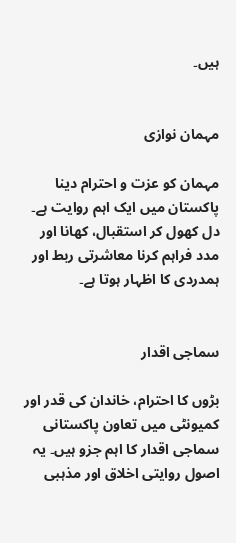ہیں۔


مہمان نوازی

مہمان کو عزت و احترام دینا پاکستان میں ایک اہم روایت ہے۔ دل کھول کر استقبال، کھانا اور مدد فراہم کرنا معاشرتی ربط اور ہمدردی کا اظہار ہوتا ہے۔


سماجی اقدار

بڑوں کا احترام، خاندان کی قدر اور کمیونٹی میں تعاون پاکستانی سماجی اقدار کا اہم جزو ہیں۔ یہ اصول روایتی اخلاق اور مذہبی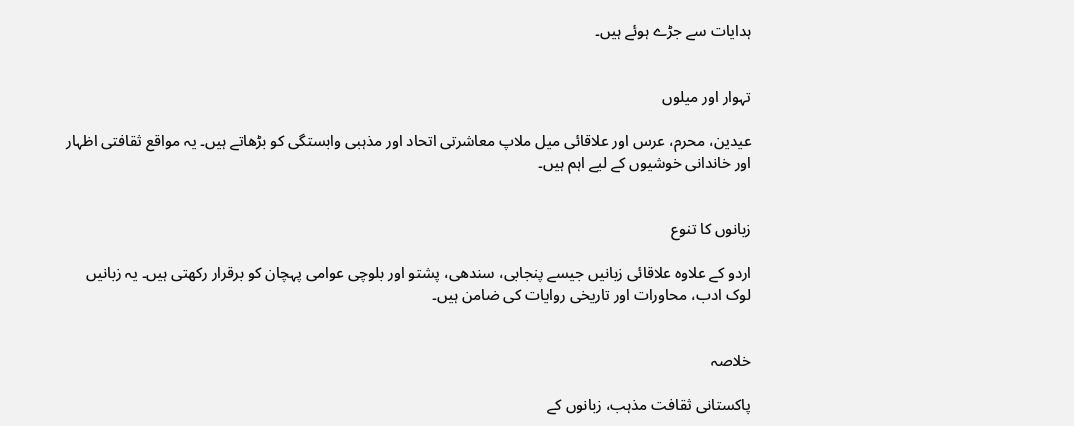ہدایات سے جڑے ہوئے ہیں۔


تہوار اور میلوں

عیدین، محرم، عرس اور علاقائی میل ملاپ معاشرتی اتحاد اور مذہبی وابستگی کو بڑھاتے ہیں۔ یہ مواقع ثقافتی اظہار اور خاندانی خوشیوں کے لیے اہم ہیں۔


زبانوں کا تنوع

اردو کے علاوہ علاقائی زبانیں جیسے پنجابی، سندھی، پشتو اور بلوچی عوامی پہچان کو برقرار رکھتی ہیں۔ یہ زبانیں لوک ادب، محاورات اور تاریخی روایات کی ضامن ہیں۔


خلاصہ

پاکستانی ثقافت مذہب، زبانوں کے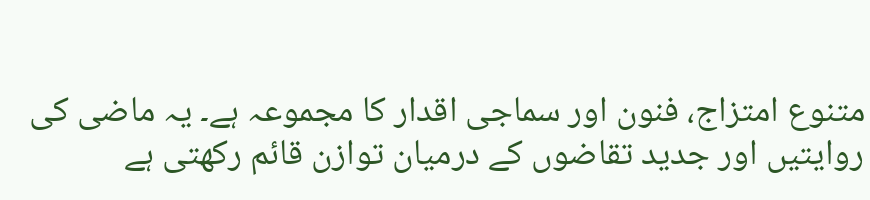متنوع امتزاج، فنون اور سماجی اقدار کا مجموعہ ہے۔ یہ ماضی کی روایتیں اور جدید تقاضوں کے درمیان توازن قائم رکھتی ہے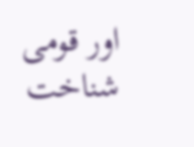اور قومی شناخت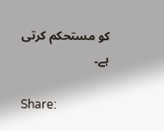کو مستحکم کرتی ہے۔

Share: